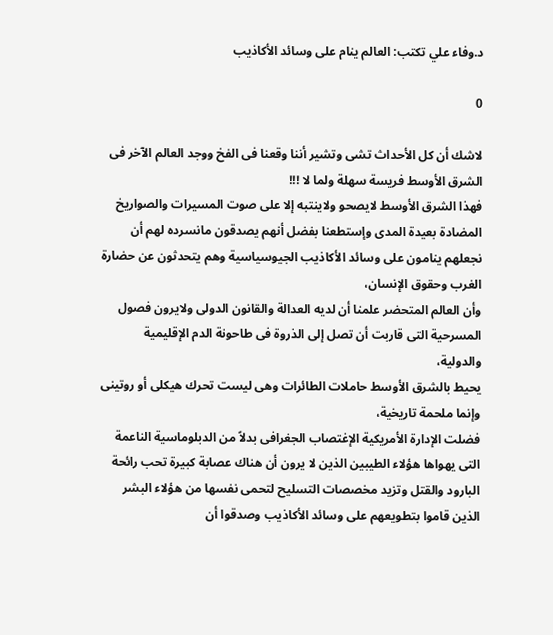د.وفاء علي تكتب: العالم ينام على وسائد الأكاذيب

0

لاشك أن كل الأحداث تشى وتشير أننا وقعنا فى الفخ ووجد العالم الآخر فى الشرق الأوسط فريسة سهلة ولما لا !!!
فهذا الشرق الأوسط لايصحو ولاينتبه إلا على صوت المسيرات والصواريخ المضادة بعيدة المدى وإستطعنا بفضل أنهم يصدقون مانسرده لهم أن نجعلهم ينامون على وسائد الأكاذيب الجيوسياسية وهم يتحدثون عن حضارة الغرب وحقوق الإنسان،
وأن العالم المتحضر علمنا أن لديه العدالة والقانون الدولى ولايرون فصول المسرحية التى قاربت أن تصل إلى الذروة فى طاحونة الدم الإقليمية والدولية،
يحيط بالشرق الأوسط حاملات الطائرات وهى ليست تحرك هيكلى أو روتينى وإنما ملحمة تاريخية،
فضلت الإدارة الأمريكية الإغتصاب الجغرافى بدلاً من الدبلوماسية الناعمة التى يهواها هؤلاء الطيبين الذين لا يرون أن هناك عصابة كبيرة تحب رائحة البارود والقتل وتزيد مخصصات التسليح لتحمى نفسها من هؤلاء البشر الذين قاموا بتطويعهم على وسائد الأكاذيب وصدقوا أن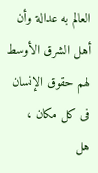العالم به عدالة وأن أهل الشرق الأوسط لهم حقوق الإنسان فى كل مكان ،
هل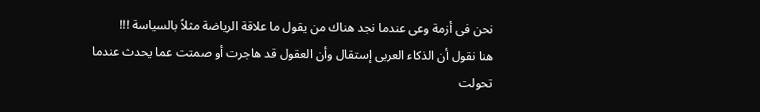نحن فى أزمة وعى عندما نجد هناك من يقول ما علاقة الرياضة مثلاً بالسياسة !!!
هنا نقول أن الذكاء العربى إستقال وأن العقول قد هاجرت أو صمتت عما يحدث عندما تحولت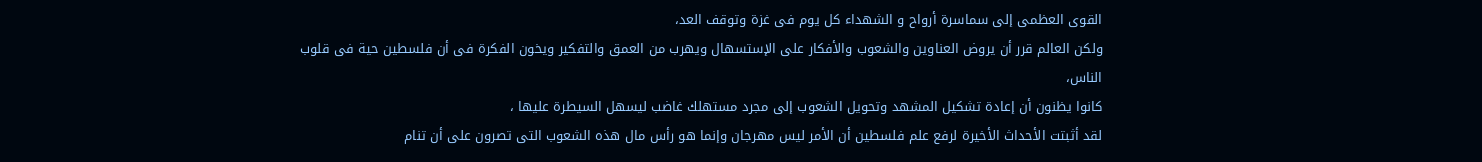القوى العظمى إلى سماسرة أرواح و الشهداء كل يوم فى غزة وتوقف العد،
ولكن العالم قرر أن يروض العناوين والشعوب والأفكار على الإستسهال ويهرب من العمق والتفكير ويخون الفكرة فى أن فلسطين حية فى قلوب الناس،
كانوا يظنون أن إعادة تشكيل المشهد وتحويل الشعوب إلى مجرد مستهلك غاضب ليسهل السيطرة عليها ،
لقد أثبتت الأحداث الأخيرة لرفع علم فلسطين أن الأمر ليس مهرجان وإنما هو رأس مال هذه الشعوب التى تصرون على أن تنام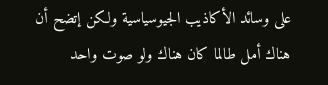على وسائد الأكاذيب الجيوسياسية ولكن إتضح أن هناك أمل طالما كان هناك ولو صوت واحد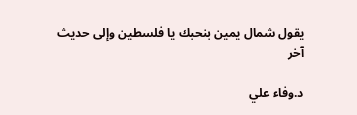يقول شمال يمين بنحبك يا فلسطين وإلى حديث آخر

د.وفاء علي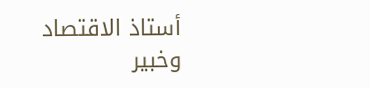أستاذ الاقتصاد
وخبير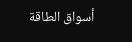أسواق الطاقة